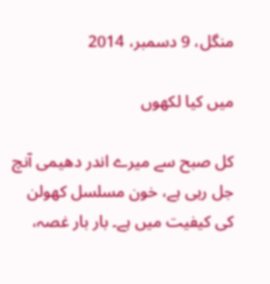منگل، 9 دسمبر، 2014

میں کیا لکھوں

کل صبح سے میرے اندر دھیمی آنچ جل رہی ہے، خون مسلسل کھولن کی کیفیت میں ہے۔ بار بار غصہ،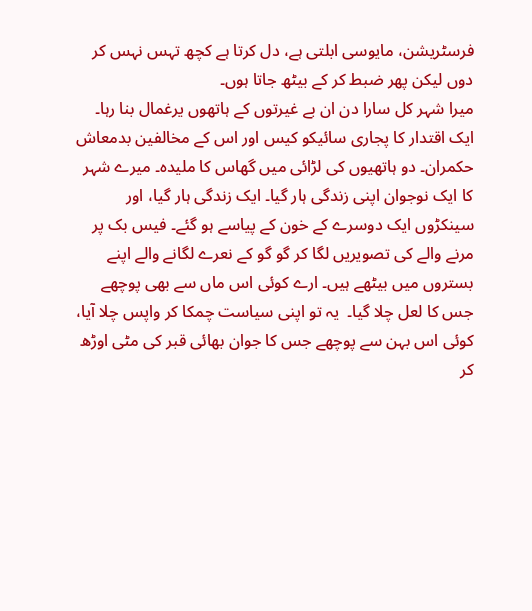فرسٹریشن، مایوسی ابلتی ہے، دل کرتا ہے کچھ تہس نہس کر دوں لیکن پھر ضبط کر کے بیٹھ جاتا ہوں۔
میرا شہر کل سارا دن ان بے غیرتوں کے ہاتھوں یرغمال بنا رہا۔ ایک اقتدار کا پجاری سائیکو کیس اور اس کے مخالفین بدمعاش حکمران۔ دو ہاتھیوں کی لڑائی میں گھاس کا ملیدہ۔ میرے شہر کا ایک نوجوان اپنی زندگی ہار گیا۔ ایک زندگی ہار گیا، اور سینکڑوں ایک دوسرے کے خون کے پیاسے ہو گئے۔ فیس بک پر مرنے والے کی تصویریں لگا کر گو گو کے نعرے لگانے والے اپنے بستروں میں بیٹھے ہیں۔ ارے کوئی اس ماں سے بھی پوچھے جس کا لعل چلا گیا۔  یہ تو اپنی سیاست چمکا کر واپس چلا آیا، کوئی اس بہن سے پوچھے جس کا جوان بھائی قبر کی مٹی اوڑھ کر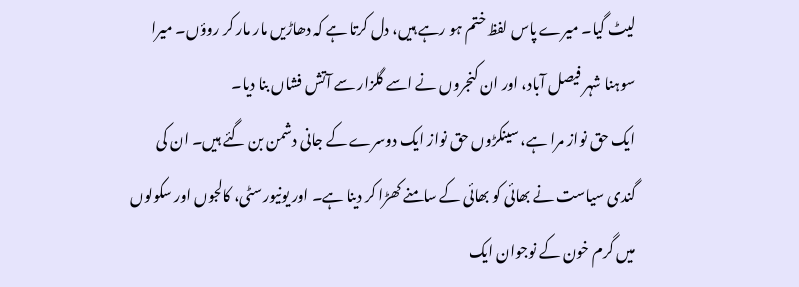لیٹ گیا۔ میرے پاس لفظ ختم ہو رہے ہیں، دل کرتا ہے کہ دھاڑیں مار مار کر روؤں۔ میرا سوہنا شہر فیصل آباد، اور ان کنجروں نے اسے گلزار سے آتش فشاں بنا دیا۔
ایک حق نواز مرا ہے، سینکڑوں حق نواز ایک دوسرے کے جانی دشمن بن گئے ہیں۔ ان کی گندی سیاست نے بھائی کو بھائی کے سامنے کھڑا کر دینا ہے۔ اور یونیورسٹی، کالجوں اور سکولوں میں گرم خون کے نوجوان ایک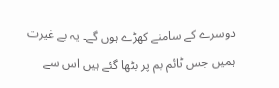دوسرے کے سامنے کھڑے ہوں گے۔ یہ بے غیرت ہمیں جس ٹائم بم پر بٹھا گئے ہیں اس سے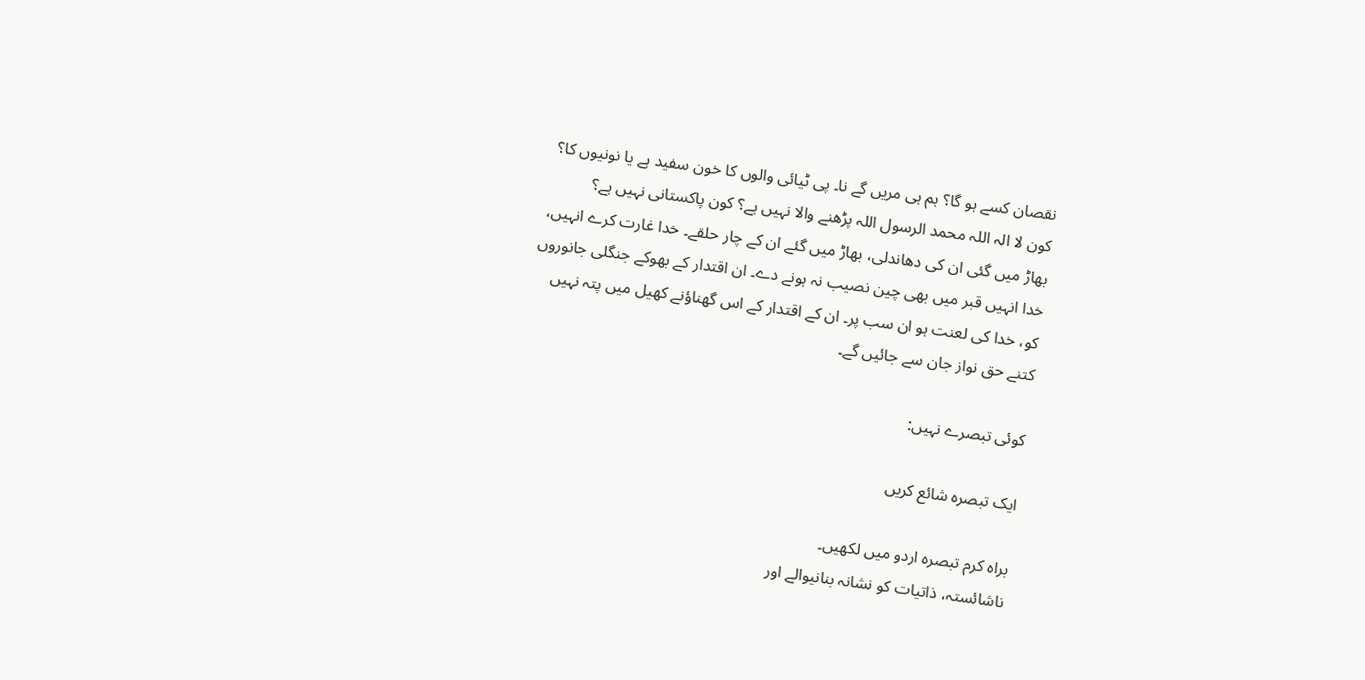نقصان کسے ہو گا؟ ہم ہی مریں گے نا۔ پی ٹیائی والوں کا خون سفید ہے یا نونیوں کا؟ کون لا الہ اللہ محمد الرسول اللہ پڑھنے والا نہیں ہے؟ کون پاکستانی نہیں ہے؟
بھاڑ میں گئی ان کی دھاندلی، بھاڑ میں گئے ان کے چار حلقے۔ خدا غارت کرے انہیں، خدا انہیں قبر میں بھی چین نصیب نہ ہونے دے۔ ان اقتدار کے بھوکے جنگلی جانوروں کو، خدا کی لعنت ہو ان سب پر۔ ان کے اقتدار کے اس گھناؤنے کھیل میں پتہ نہیں کتنے حق نواز جان سے جائیں گے۔

کوئی تبصرے نہیں:

ایک تبصرہ شائع کریں

براہ کرم تبصرہ اردو میں لکھیں۔
ناشائستہ، ذاتیات کو نشانہ بنانیوالے اور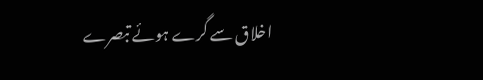اخلاق سے گرے ہوئے تبصرے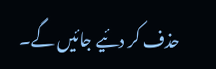حذف کر دئیے جائیں گے۔